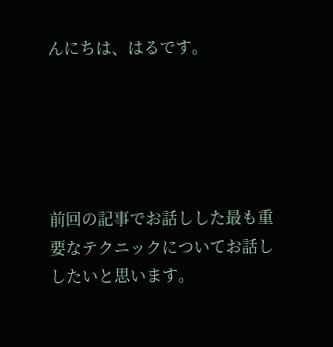んにちは、はるです。





前回の記事でお話しした最も重要なテクニックについてお話ししたいと思います。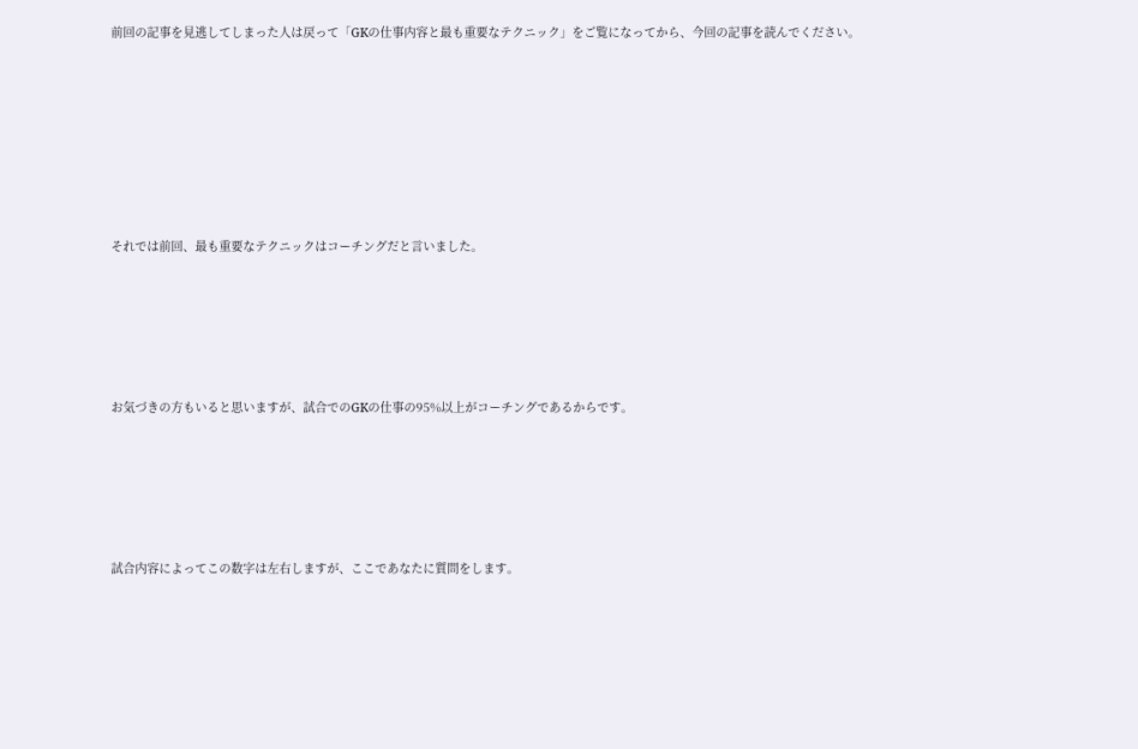前回の記事を見逃してしまった人は戻って「GKの仕事内容と最も重要なテクニック」をご覧になってから、今回の記事を読んでください。







それでは前回、最も重要なテクニックはコーチングだと言いました。





お気づきの方もいると思いますが、試合でのGKの仕事の95%以上がコーチングであるからです。





試合内容によってこの数字は左右しますが、ここであなたに質問をします。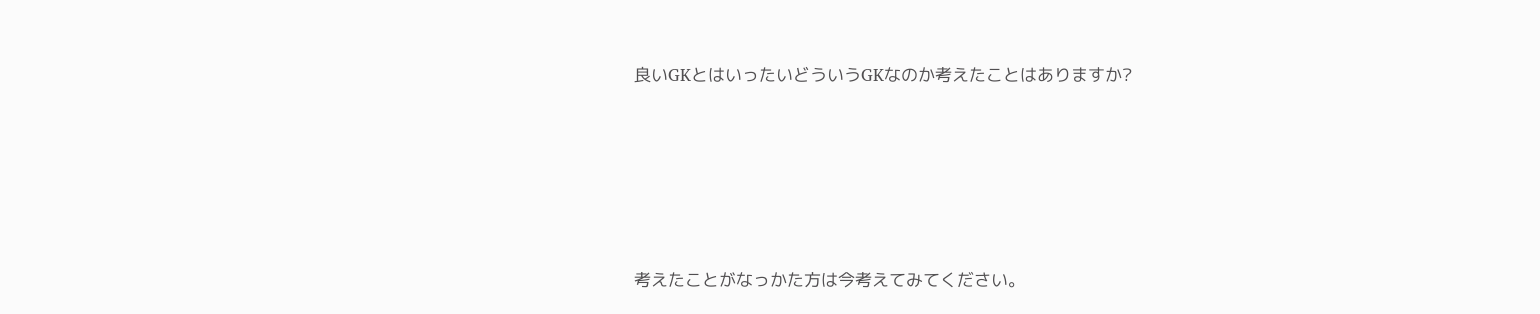良いGKとはいったいどういうGKなのか考えたことはありますか?





考えたことがなっかた方は今考えてみてください。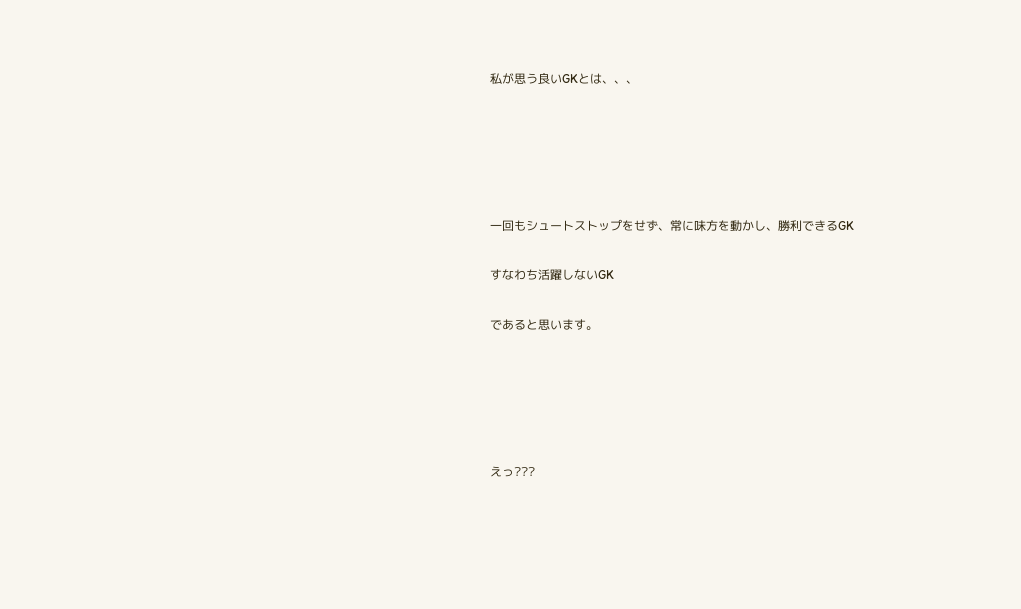私が思う良いGKとは、、、





一回もシュートストップをせず、常に味方を動かし、勝利できるGK

すなわち活躍しないGK

であると思います。





えっ???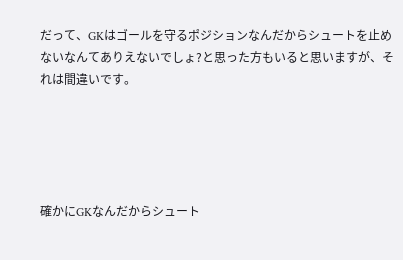だって、GKはゴールを守るポジションなんだからシュートを止めないなんてありえないでしょ?と思った方もいると思いますが、それは間違いです。





確かにGKなんだからシュート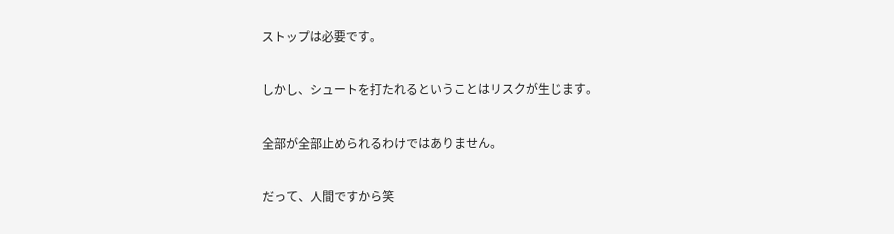ストップは必要です。

しかし、シュートを打たれるということはリスクが生じます。

全部が全部止められるわけではありません。

だって、人間ですから笑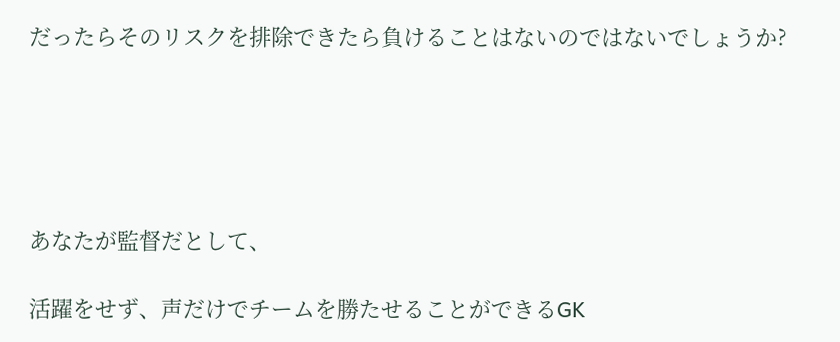だったらそのリスクを排除できたら負けることはないのではないでしょうか?





あなたが監督だとして、

活躍をせず、声だけでチームを勝たせることができるGK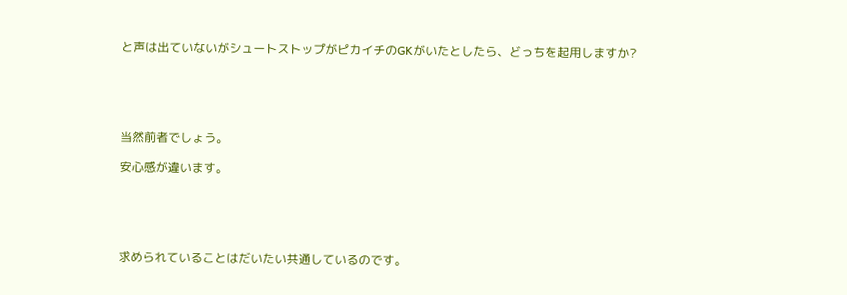と声は出ていないがシュートストップがピカイチのGKがいたとしたら、どっちを起用しますか?





当然前者でしょう。

安心感が違います。





求められていることはだいたい共通しているのです。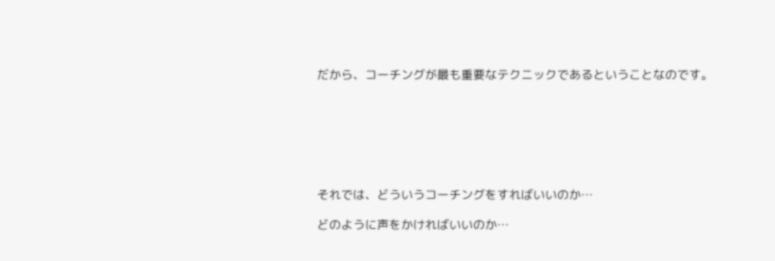だから、コーチングが最も重要なテクニックであるということなのです。







それでは、どういうコーチングをすればいいのか…

どのように声をかければいいのか…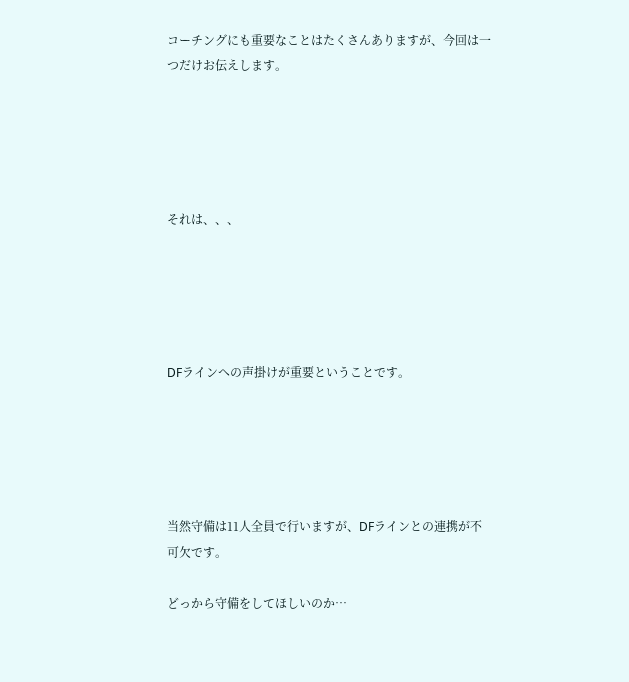コーチングにも重要なことはたくさんありますが、今回は一つだけお伝えします。





それは、、、





DFラインへの声掛けが重要ということです。





当然守備は11人全員で行いますが、DFラインとの連携が不可欠です。

どっから守備をしてほしいのか…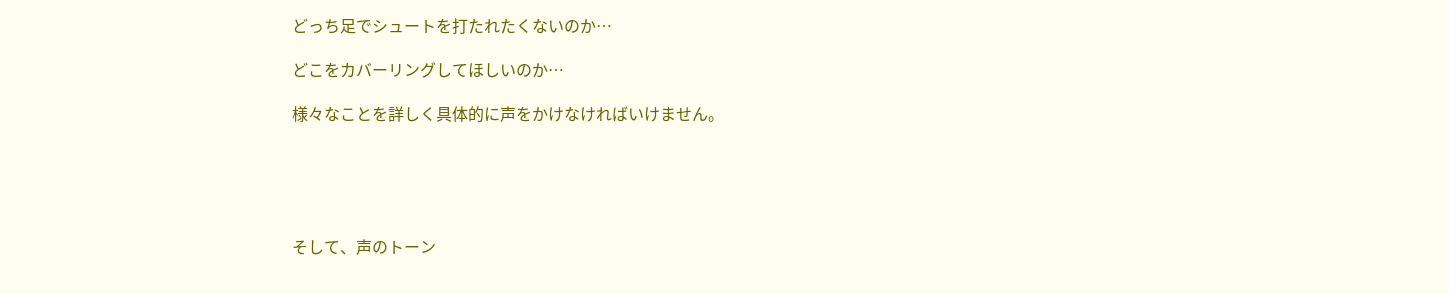どっち足でシュートを打たれたくないのか…

どこをカバーリングしてほしいのか…

様々なことを詳しく具体的に声をかけなければいけません。





そして、声のトーン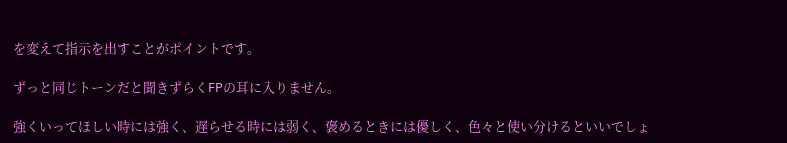を変えて指示を出すことがポイントです。

ずっと同じトーンだと聞きずらくFPの耳に入りません。

強くいってほしい時には強く、遅らせる時には弱く、褒めるときには優しく、色々と使い分けるといいでしょ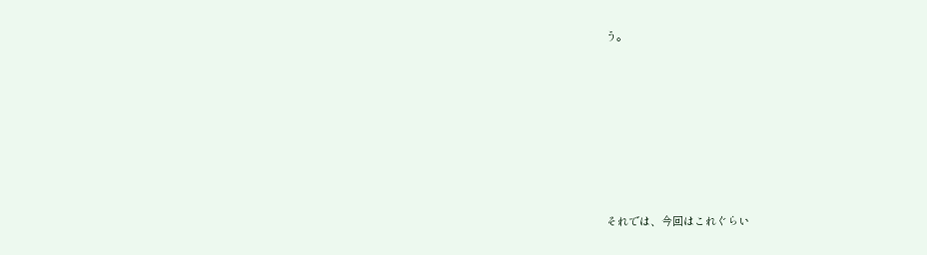う。









それでは、今回はこれぐらい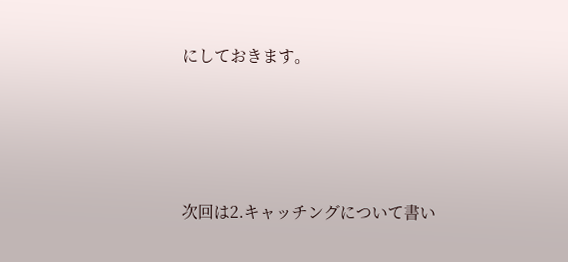にしておきます。





次回は2.キャッチングについて書い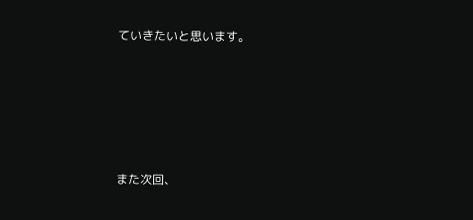ていきたいと思います。





また次回、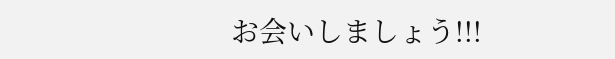お会いしましょう!!!